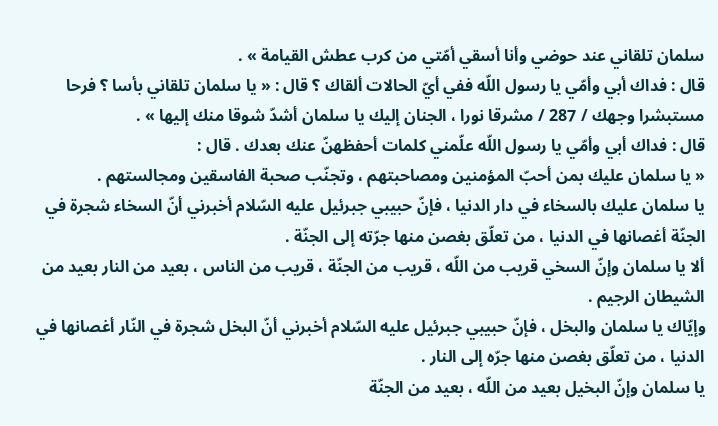سلمان تلقاني عند حوضي وأنا أسقي أمّتي من كرب عطش القيامة » .
قال : فداك أبي وأمّي يا رسول اللّه ففي أيّ الحالات ألقاك ؟ قال : « يا سلمان تلقاني بأسا ؟ فرحا مستبشرا وجهك / 287 / مشرقا نورا ، الجنان إليك يا سلمان أشدّ شوقا منك إليها » .
قال : فداك أبي وأمّي يا رسول اللّه علّمني كلمات أحفظهنّ عنك بعدك . قال :
« يا سلمان عليك بمن أحبّ المؤمنين ومصاحبتهم ، وتجنّب صحبة الفاسقين ومجالستهم .
يا سلمان عليك بالسخاء في دار الدنيا ، فإنّ حبيبي جبرئيل عليه السّلام أخبرني أنّ السخاء شجرة في الجنّة أغصانها في الدنيا ، من تعلّق بغصن منها جرّته إلى الجنّة .
ألا يا سلمان وإنّ السخي قريب من اللّه ، قريب من الجنّة ، قريب من الناس ، بعيد من النار بعيد من الشيطان الرجيم .
وإيّاك يا سلمان والبخل ، فإنّ حبيبي جبرئيل عليه السّلام أخبرني أنّ البخل شجرة في النّار أغصانها في الدنيا ، من تعلّق بغصن منها جرّه إلى النار .
يا سلمان وإنّ البخيل بعيد من اللّه ، بعيد من الجنّة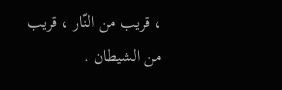، قريب من النّار ، قريب من الشيطان .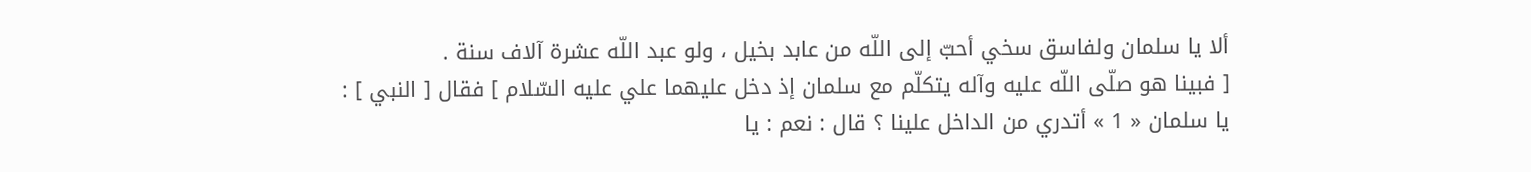ألا يا سلمان ولفاسق سخي أحبّ إلى اللّه من عابد بخيل ، ولو عبد اللّه عشرة آلاف سنة .
[ فبينا هو صلّى اللّه عليه وآله يتكلّم مع سلمان إذ دخل عليهما علي عليه السّلام ] فقال [ النبي ] :
يا سلمان « 1 » أتدري من الداخل علينا ؟ قال : نعم : يا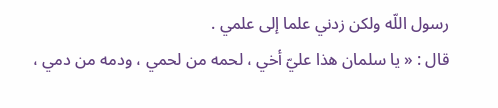رسول اللّه ولكن زدني علما إلى علمي .
قال : « يا سلمان هذا عليّ أخي ، لحمه من لحمي ، ودمه من دمي ،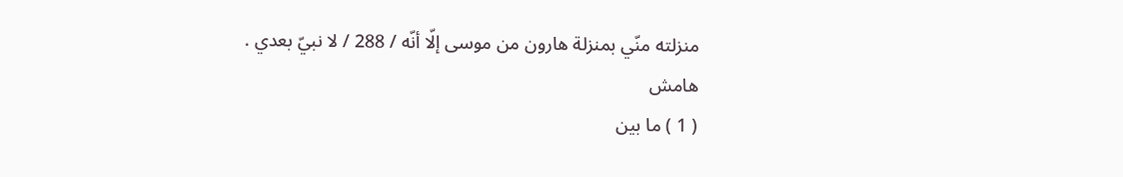منزلته منّي بمنزلة هارون من موسى إلّا أنّه / 288 / لا نبيّ بعدي .
هامش
( 1 ) ما بين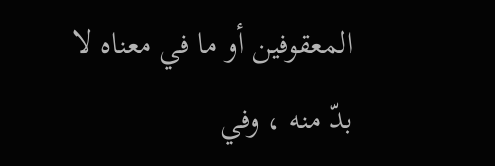المعقوفين أو ما في معناه لا بدّ منه ، وفي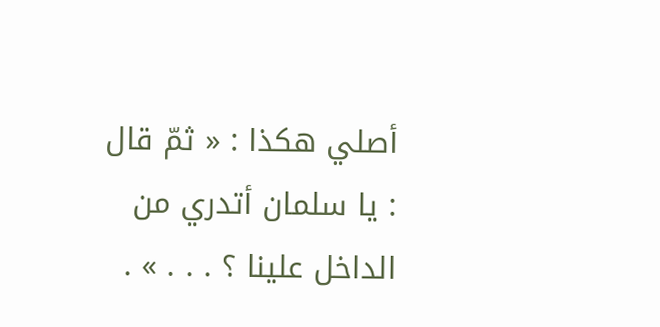أصلي هكذا : « ثمّ قال : يا سلمان أتدري من الداخل علينا ؟ . . . » .